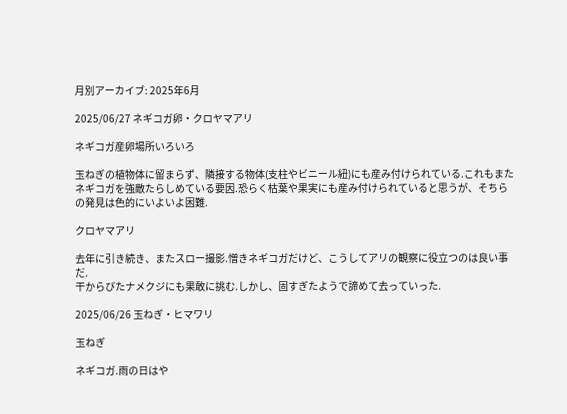月別アーカイブ: 2025年6月

2025/06/27 ネギコガ卵・クロヤマアリ

ネギコガ産卵場所いろいろ

玉ねぎの植物体に留まらず、隣接する物体(支柱やビニール紐)にも産み付けられている.これもまたネギコガを強敵たらしめている要因.恐らく枯葉や果実にも産み付けられていると思うが、そちらの発見は色的にいよいよ困難.

クロヤマアリ

去年に引き続き、またスロー撮影.憎きネギコガだけど、こうしてアリの観察に役立つのは良い事だ.
干からびたナメクジにも果敢に挑む.しかし、固すぎたようで諦めて去っていった.

2025/06/26 玉ねぎ・ヒマワリ

玉ねぎ

ネギコガ.雨の日はや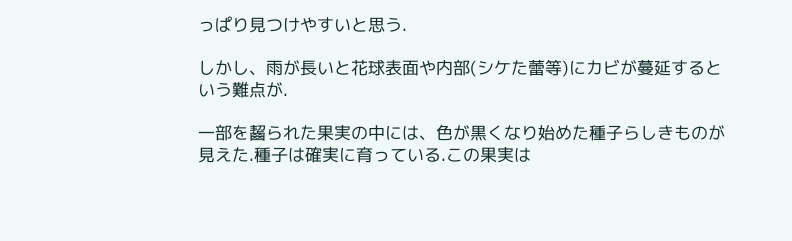っぱり見つけやすいと思う.

しかし、雨が長いと花球表面や内部(シケた蕾等)にカビが蔓延するという難点が.

一部を齧られた果実の中には、色が黒くなり始めた種子らしきものが見えた.種子は確実に育っている.この果実は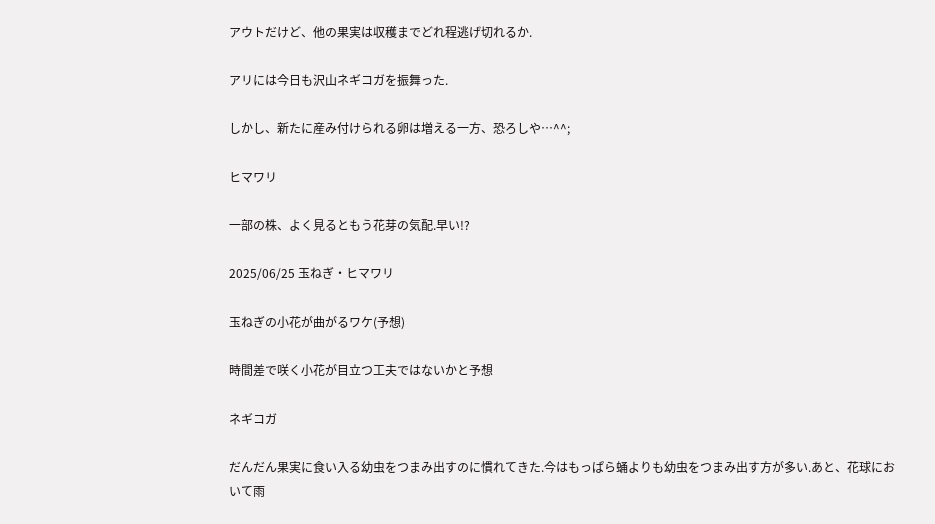アウトだけど、他の果実は収穫までどれ程逃げ切れるか.

アリには今日も沢山ネギコガを振舞った.

しかし、新たに産み付けられる卵は増える一方、恐ろしや…^^;

ヒマワリ

一部の株、よく見るともう花芽の気配.早い!?

2025/06/25 玉ねぎ・ヒマワリ

玉ねぎの小花が曲がるワケ(予想)

時間差で咲く小花が目立つ工夫ではないかと予想

ネギコガ

だんだん果実に食い入る幼虫をつまみ出すのに慣れてきた.今はもっぱら蛹よりも幼虫をつまみ出す方が多い.あと、花球において雨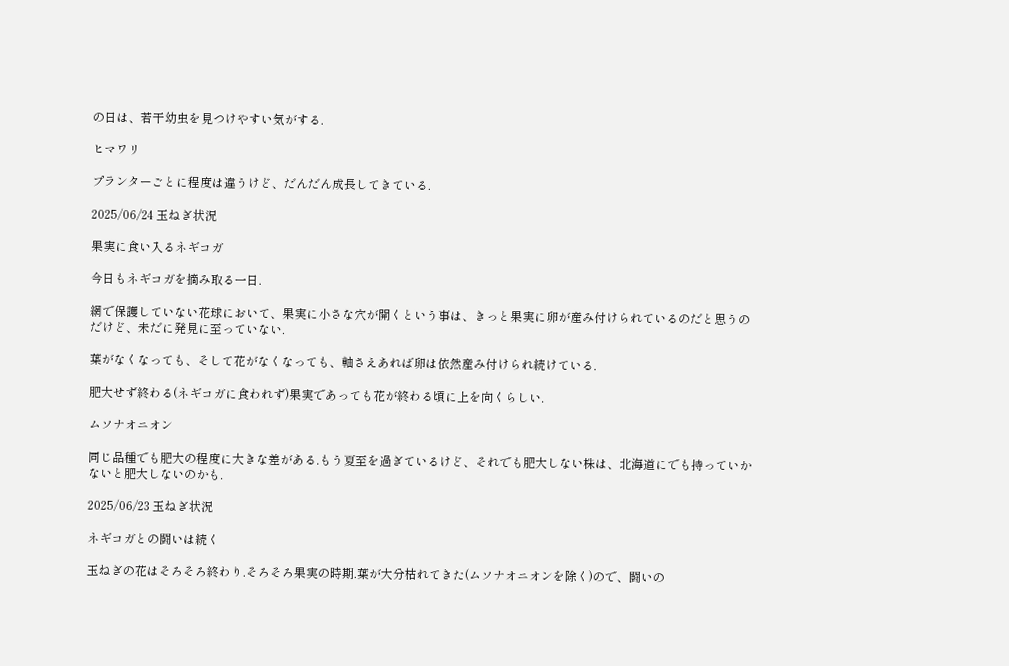の日は、若干幼虫を見つけやすい気がする.

ヒマワリ

プランターごとに程度は違うけど、だんだん成長してきている.

2025/06/24 玉ねぎ状況

果実に食い入るネギコガ

今日もネギコガを摘み取る一日.

網で保護していない花球において、果実に小さな穴が開くという事は、きっと果実に卵が産み付けられているのだと思うのだけど、未だに発見に至っていない.

葉がなくなっても、そして花がなくなっても、軸さえあれば卵は依然産み付けられ続けている.

肥大せず終わる(ネギコガに食われず)果実であっても花が終わる頃に上を向くらしい.

ムソナオニオン

同じ品種でも肥大の程度に大きな差がある.もう夏至を過ぎているけど、それでも肥大しない株は、北海道にでも持っていかないと肥大しないのかも.

2025/06/23 玉ねぎ状況

ネギコガとの闘いは続く

玉ねぎの花はそろそろ終わり.そろそろ果実の時期.葉が大分枯れてきた(ムソナオニオンを除く)ので、闘いの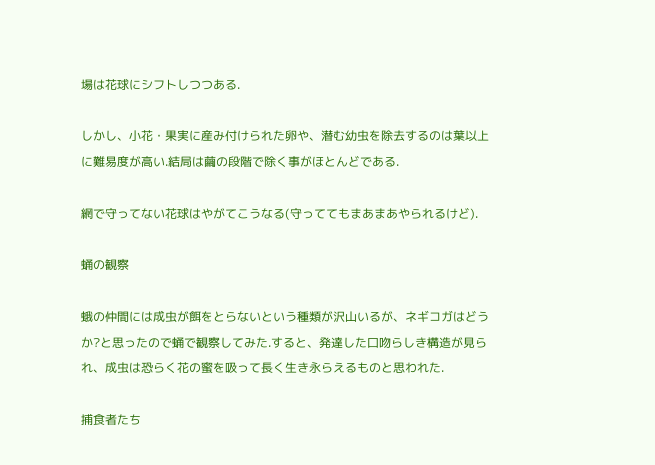場は花球にシフトしつつある.

しかし、小花・果実に産み付けられた卵や、潜む幼虫を除去するのは葉以上に難易度が高い.結局は繭の段階で除く事がほとんどである.

網で守ってない花球はやがてこうなる(守っててもまあまあやられるけど).

蛹の観察

蛾の仲間には成虫が餌をとらないという種類が沢山いるが、ネギコガはどうか?と思ったので蛹で観察してみた.すると、発達した口吻らしき構造が見られ、成虫は恐らく花の蜜を吸って長く生き永らえるものと思われた.

捕食者たち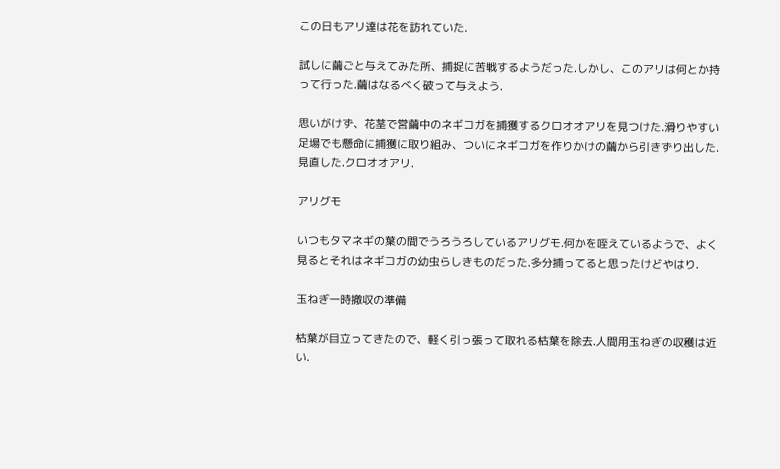この日もアリ達は花を訪れていた.

試しに繭ごと与えてみた所、捕捉に苦戦するようだった.しかし、このアリは何とか持って行った.繭はなるべく破って与えよう.

思いがけず、花茎で営繭中のネギコガを捕獲するクロオオアリを見つけた.滑りやすい足場でも懸命に捕獲に取り組み、ついにネギコガを作りかけの繭から引きずり出した.見直した.クロオオアリ.

アリグモ

いつもタマネギの葉の間でうろうろしているアリグモ.何かを咥えているようで、よく見るとそれはネギコガの幼虫らしきものだった.多分捕ってると思ったけどやはり.

玉ねぎ一時撤収の準備

枯葉が目立ってきたので、軽く引っ張って取れる枯葉を除去.人間用玉ねぎの収穫は近い.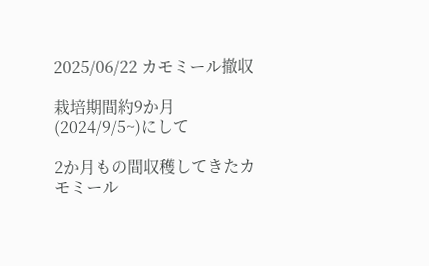2025/06/22 カモミール撤収

栽培期間約9か月(2024/9/5~)にして

2か月もの間収穫してきたカモミール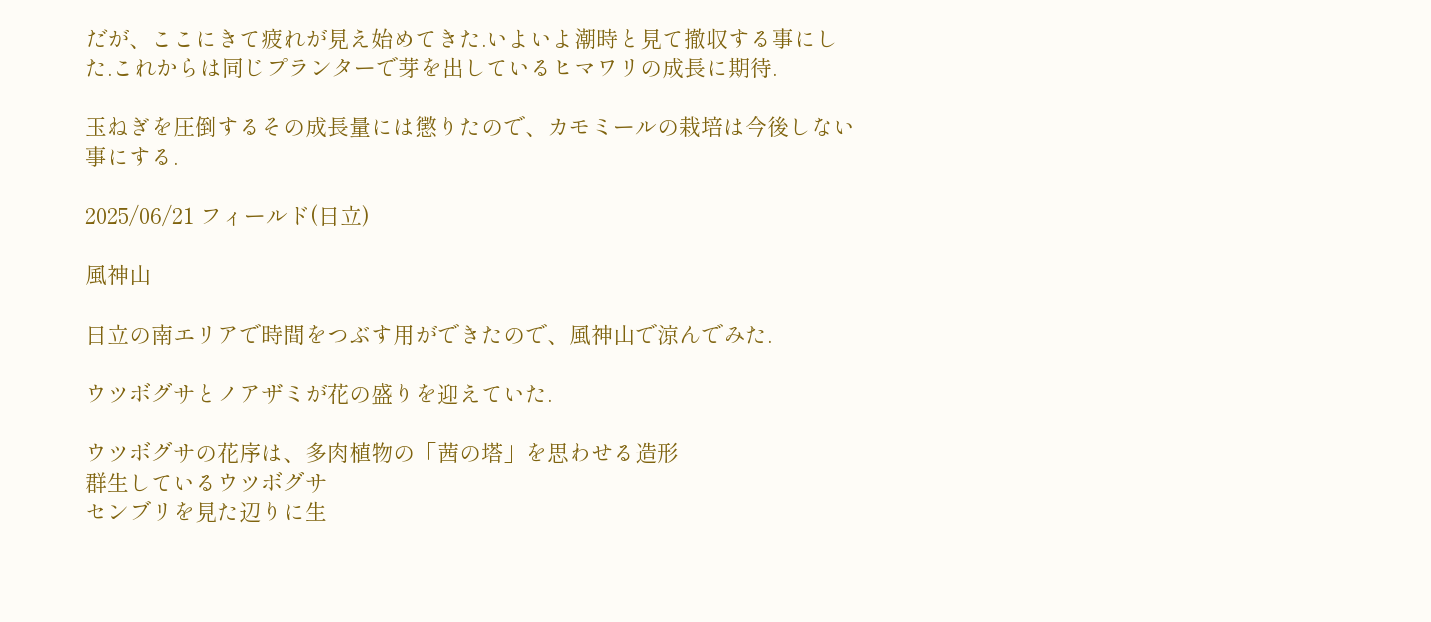だが、ここにきて疲れが見え始めてきた.いよいよ潮時と見て撤収する事にした.これからは同じプランターで芽を出しているヒマワリの成長に期待.

玉ねぎを圧倒するその成長量には懲りたので、カモミールの栽培は今後しない事にする.

2025/06/21 フィールド(日立)

風神山

日立の南エリアで時間をつぶす用ができたので、風神山で涼んでみた.

ウツボグサとノアザミが花の盛りを迎えていた.

ウツボグサの花序は、多肉植物の「茜の塔」を思わせる造形
群生しているウツボグサ
センブリを見た辺りに生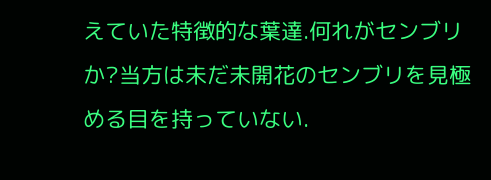えていた特徴的な葉達.何れがセンブリか?当方は未だ未開花のセンブリを見極める目を持っていない.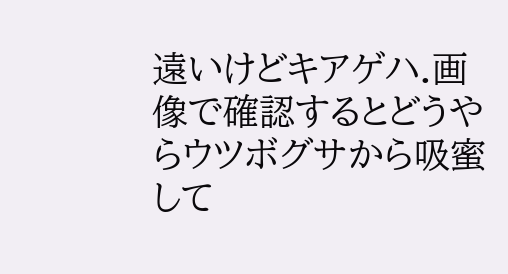遠いけどキアゲハ.画像で確認するとどうやらウツボグサから吸蜜して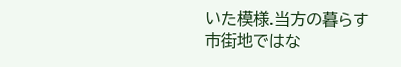いた模様.当方の暮らす市街地ではな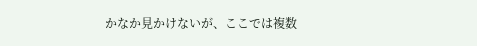かなか見かけないが、ここでは複数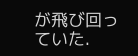が飛び回っていた.